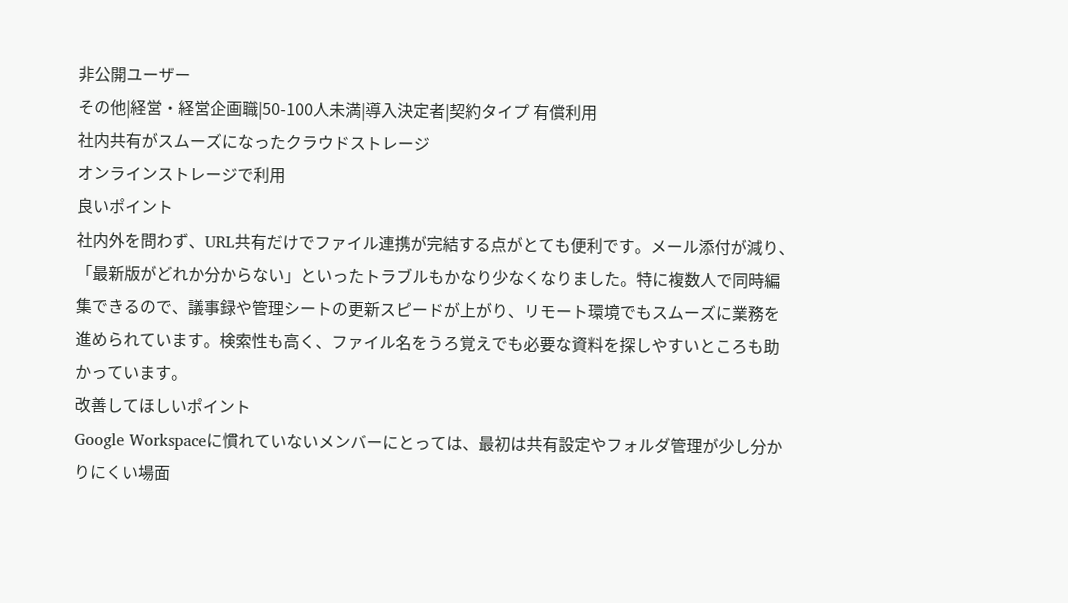非公開ユーザー
その他|経営・経営企画職|50-100人未満|導入決定者|契約タイプ 有償利用
社内共有がスムーズになったクラウドストレージ
オンラインストレージで利用
良いポイント
社内外を問わず、URL共有だけでファイル連携が完結する点がとても便利です。メール添付が減り、「最新版がどれか分からない」といったトラブルもかなり少なくなりました。特に複数人で同時編集できるので、議事録や管理シートの更新スピードが上がり、リモート環境でもスムーズに業務を進められています。検索性も高く、ファイル名をうろ覚えでも必要な資料を探しやすいところも助かっています。
改善してほしいポイント
Google Workspaceに慣れていないメンバーにとっては、最初は共有設定やフォルダ管理が少し分かりにくい場面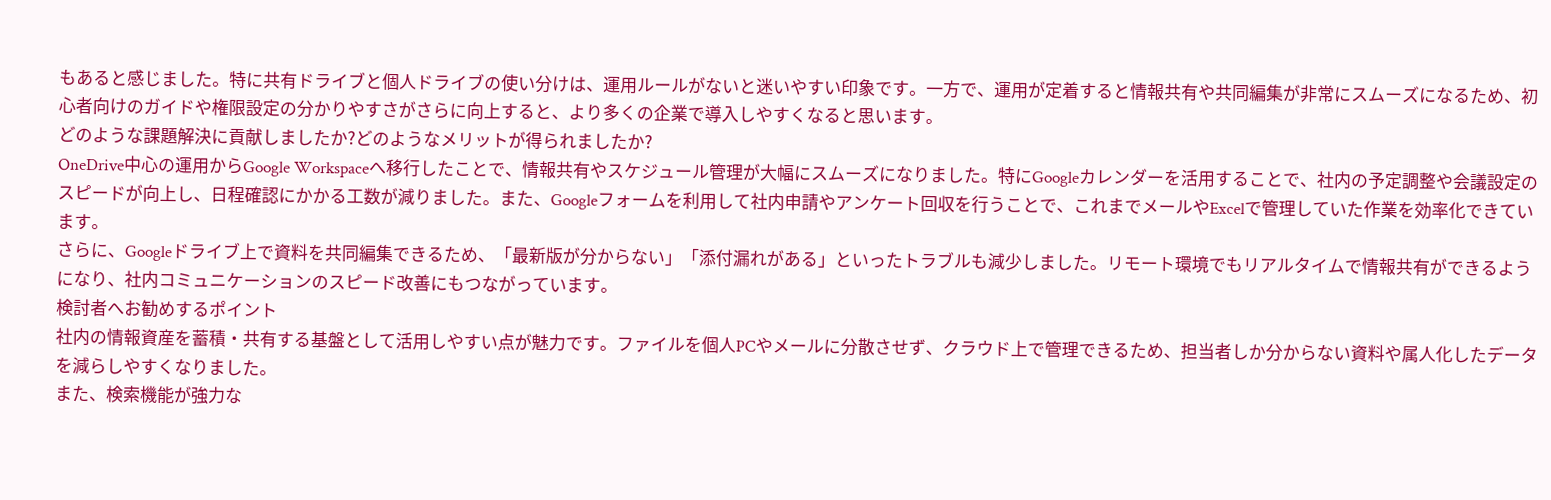もあると感じました。特に共有ドライブと個人ドライブの使い分けは、運用ルールがないと迷いやすい印象です。一方で、運用が定着すると情報共有や共同編集が非常にスムーズになるため、初心者向けのガイドや権限設定の分かりやすさがさらに向上すると、より多くの企業で導入しやすくなると思います。
どのような課題解決に貢献しましたか?どのようなメリットが得られましたか?
OneDrive中心の運用からGoogle Workspaceへ移行したことで、情報共有やスケジュール管理が大幅にスムーズになりました。特にGoogleカレンダーを活用することで、社内の予定調整や会議設定のスピードが向上し、日程確認にかかる工数が減りました。また、Googleフォームを利用して社内申請やアンケート回収を行うことで、これまでメールやExcelで管理していた作業を効率化できています。
さらに、Googleドライブ上で資料を共同編集できるため、「最新版が分からない」「添付漏れがある」といったトラブルも減少しました。リモート環境でもリアルタイムで情報共有ができるようになり、社内コミュニケーションのスピード改善にもつながっています。
検討者へお勧めするポイント
社内の情報資産を蓄積・共有する基盤として活用しやすい点が魅力です。ファイルを個人PCやメールに分散させず、クラウド上で管理できるため、担当者しか分からない資料や属人化したデータを減らしやすくなりました。
また、検索機能が強力な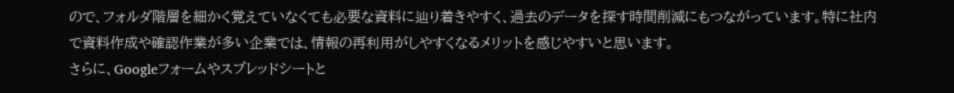ので、フォルダ階層を細かく覚えていなくても必要な資料に辿り着きやすく、過去のデータを探す時間削減にもつながっています。特に社内で資料作成や確認作業が多い企業では、情報の再利用がしやすくなるメリットを感じやすいと思います。
さらに、Googleフォームやスプレッドシートと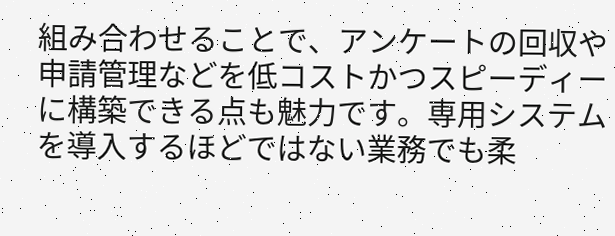組み合わせることで、アンケートの回収や申請管理などを低コストかつスピーディーに構築できる点も魅力です。専用システムを導入するほどではない業務でも柔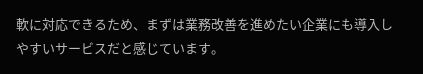軟に対応できるため、まずは業務改善を進めたい企業にも導入しやすいサービスだと感じています。